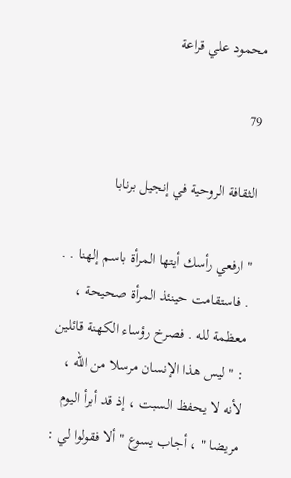محمود علي قراعة

79

الثقافة الروحية في إنجيل برنابا

" ارفعي رأسك أيتها المرأة باسم إلهنا . . . فاستقامت حينئذ المرأة صحيحة ، معظمة لله . فصرخ رؤساء الكهنة قائلين : " ليس هذا الإنسان مرسلا من الله ، لأنه لا يحفظ السبت ، إذ قد أبرأ اليوم مريضا " ، أجاب يسوع " ألا فقولوا لي :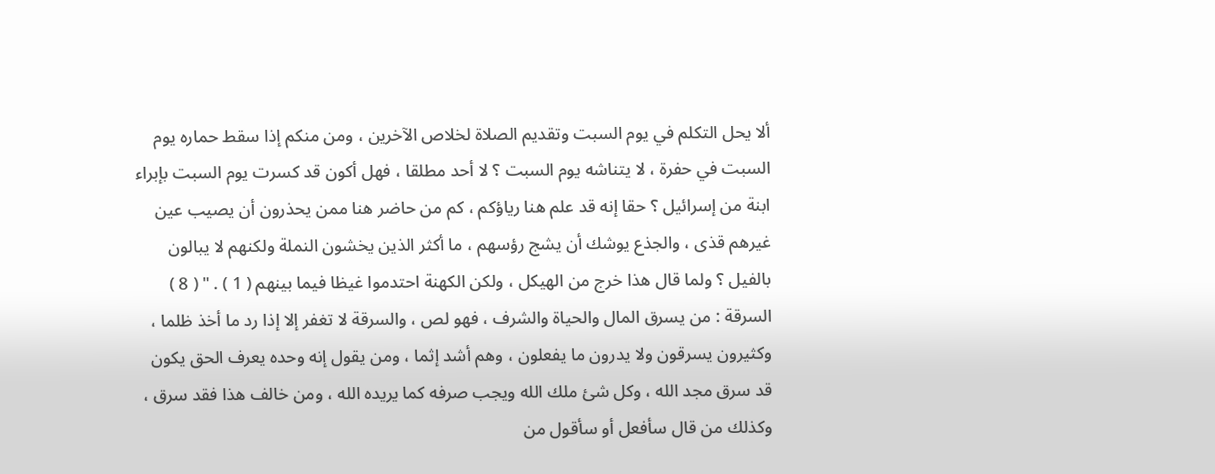ألا يحل التكلم في يوم السبت وتقديم الصلاة لخلاص الآخرين ، ومن منكم إذا سقط حماره يوم السبت في حفرة ، لا يتناشه يوم السبت ؟ لا أحد مطلقا ، فهل أكون قد كسرت يوم السبت بإبراء ابنة من إسرائيل ؟ حقا إنه قد علم هنا رياؤكم ، كم من حاضر هنا ممن يحذرون أن يصيب عين غيرهم قذى ، والجذع يوشك أن يشج رؤسهم ، ما أكثر الذين يخشون النملة ولكنهم لا يبالون بالفيل ؟ ولما قال هذا خرج من الهيكل ، ولكن الكهنة احتدموا غيظا فيما بينهم ( 1 ) . " ( 8 ) السرقة : من يسرق المال والحياة والشرف ، فهو لص ، والسرقة لا تغفر إلا إذا رد ما أخذ ظلما ، وكثيرون يسرقون ولا يدرون ما يفعلون ، وهم أشد إثما ، ومن يقول إنه وحده يعرف الحق يكون قد سرق مجد الله ، وكل شئ ملك الله ويجب صرفه كما يريده الله ، ومن خالف هذا فقد سرق ، وكذلك من قال سأفعل أو سأقول من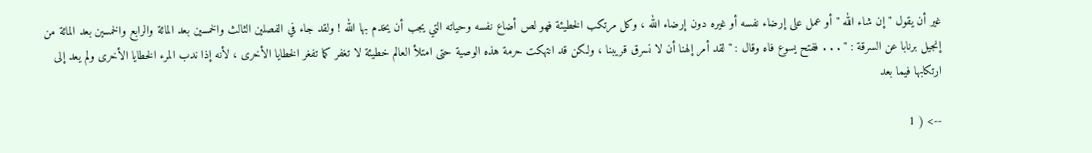غير أن يقول " إن شاء الله " أو عمل على إرضاء نفسه أو غيره دون إرضاء الله ، وكل مرتكب الخطيئة فهو لص أضاع نفسه وحياته التي يجب أن يخدم بها الله ! ولقد جاء في الفصلين الثالث والخمسين بعد المائة والرابع والخمسين بعد المائة من إنجيل برنابا عن السرقة : " . . . ففتح يسوع فاه وقال : " لقد أمر إلهنا أن لا نسرق قريبنا ، ولكن قد انتهكت حرمة هذه الوصية حتى امتلأ العالم خطيئة لا تغفر كما تفغر الخطايا الأخرى ، لأنه إذا ندب المرء الخطايا الأخرى ولم يعد إلى ارتكابها فيما بعد

--> ( 1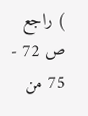) راجع ص 72 - 75 من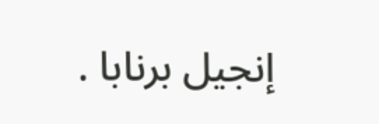إنجيل برنابا .